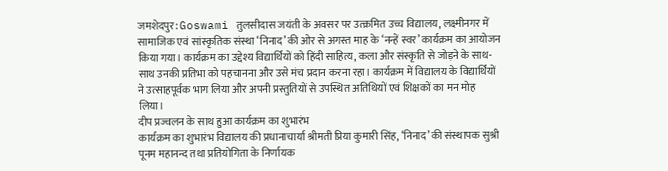जमशेदपुर: Goswami तुलसीदास जयंती के अवसर पर उत्क्रमित उच्च विद्यालय, लक्ष्मीनगर में सामाजिक एवं सांस्कृतिक संस्था ‘निनाद’ की ओर से अगस्त माह के ‘नन्हें स्वर’ कार्यक्रम का आयोजन किया गया। कार्यक्रम का उद्देश्य विद्यार्थियों को हिंदी साहित्य, कला और संस्कृति से जोड़ने के साथ-साथ उनकी प्रतिभा को पहचानना और उसे मंच प्रदान करना रहा। कार्यक्रम में विद्यालय के विद्यार्थियों ने उत्साहपूर्वक भाग लिया और अपनी प्रस्तुतियों से उपस्थित अतिथियों एवं शिक्षकों का मन मोह लिया।
दीप प्रज्वलन के साथ हुआ कार्यक्रम का शुभारंभ
कार्यक्रम का शुभारंभ विद्यालय की प्रधानाचार्या श्रीमती प्रिया कुमारी सिंह, ‘निनाद’ की संस्थापक सुश्री पूनम महानन्द तथा प्रतियोगिता के निर्णायक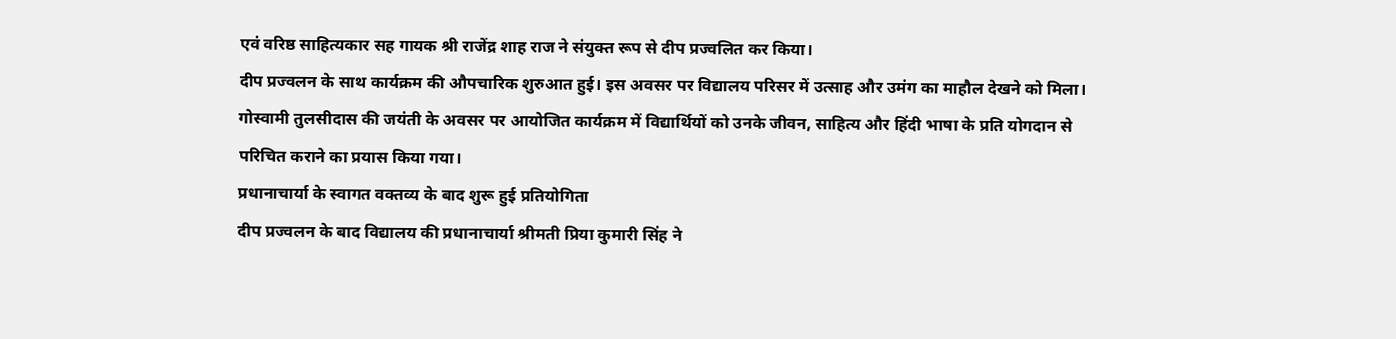एवं वरिष्ठ साहित्यकार सह गायक श्री राजेंद्र शाह राज ने संयुक्त रूप से दीप प्रज्वलित कर किया।
दीप प्रज्वलन के साथ कार्यक्रम की औपचारिक शुरुआत हुई। इस अवसर पर विद्यालय परिसर में उत्साह और उमंग का माहौल देखने को मिला। गोस्वामी तुलसीदास की जयंती के अवसर पर आयोजित कार्यक्रम में विद्यार्थियों को उनके जीवन, साहित्य और हिंदी भाषा के प्रति योगदान से परिचित कराने का प्रयास किया गया।
प्रधानाचार्या के स्वागत वक्तव्य के बाद शुरू हुई प्रतियोगिता
दीप प्रज्वलन के बाद विद्यालय की प्रधानाचार्या श्रीमती प्रिया कुमारी सिंह ने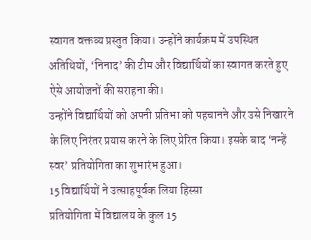स्वागत वक्तव्य प्रस्तुत किया। उन्होंने कार्यक्रम में उपस्थित अतिथियों, ‘निनाद’ की टीम और विद्यार्थियों का स्वागत करते हुए ऐसे आयोजनों की सराहना की।
उन्होंने विद्यार्थियों को अपनी प्रतिभा को पहचानने और उसे निखारने के लिए निरंतर प्रयास करने के लिए प्रेरित किया। इसके बाद ‘नन्हें स्वर’ प्रतियोगिता का शुभारंभ हुआ।
15 विद्यार्थियों ने उत्साहपूर्वक लिया हिस्सा
प्रतियोगिता में विद्यालय के कुल 15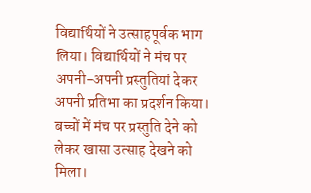विद्यार्थियों ने उत्साहपूर्वक भाग लिया। विद्यार्थियों ने मंच पर अपनी-अपनी प्रस्तुतियां देकर अपनी प्रतिभा का प्रदर्शन किया।
बच्चों में मंच पर प्रस्तुति देने को लेकर खासा उत्साह देखने को मिला।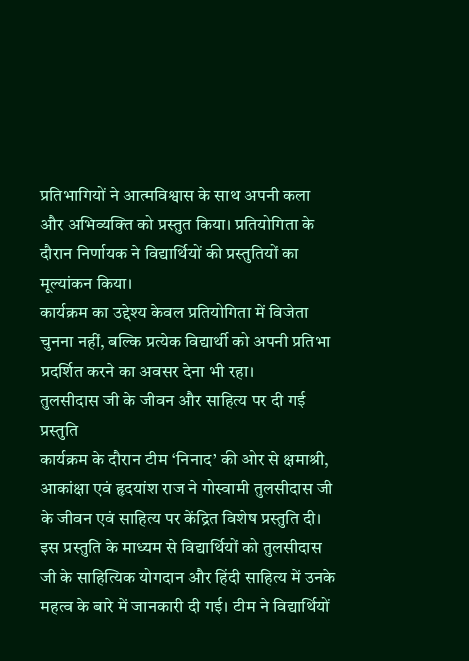प्रतिभागियों ने आत्मविश्वास के साथ अपनी कला और अभिव्यक्ति को प्रस्तुत किया। प्रतियोगिता के दौरान निर्णायक ने विद्यार्थियों की प्रस्तुतियों का मूल्यांकन किया।
कार्यक्रम का उद्देश्य केवल प्रतियोगिता में विजेता चुनना नहीं, बल्कि प्रत्येक विद्यार्थी को अपनी प्रतिभा प्रदर्शित करने का अवसर देना भी रहा।
तुलसीदास जी के जीवन और साहित्य पर दी गई प्रस्तुति
कार्यक्रम के दौरान टीम ‘निनाद’ की ओर से क्षमाश्री, आकांक्षा एवं हृदयांश राज ने गोस्वामी तुलसीदास जी के जीवन एवं साहित्य पर केंद्रित विशेष प्रस्तुति दी।
इस प्रस्तुति के माध्यम से विद्यार्थियों को तुलसीदास जी के साहित्यिक योगदान और हिंदी साहित्य में उनके महत्व के बारे में जानकारी दी गई। टीम ने विद्यार्थियों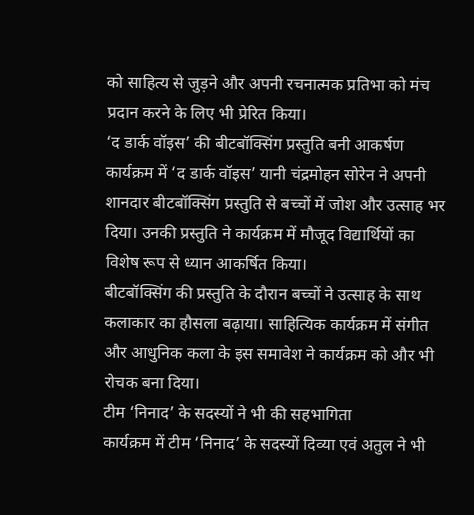को साहित्य से जुड़ने और अपनी रचनात्मक प्रतिभा को मंच प्रदान करने के लिए भी प्रेरित किया।
‘द डार्क वॉइस’ की बीटबॉक्सिंग प्रस्तुति बनी आकर्षण
कार्यक्रम में ‘द डार्क वॉइस’ यानी चंद्रमोहन सोरेन ने अपनी शानदार बीटबॉक्सिंग प्रस्तुति से बच्चों में जोश और उत्साह भर दिया। उनकी प्रस्तुति ने कार्यक्रम में मौजूद विद्यार्थियों का विशेष रूप से ध्यान आकर्षित किया।
बीटबॉक्सिंग की प्रस्तुति के दौरान बच्चों ने उत्साह के साथ कलाकार का हौसला बढ़ाया। साहित्यिक कार्यक्रम में संगीत और आधुनिक कला के इस समावेश ने कार्यक्रम को और भी रोचक बना दिया।
टीम ‘निनाद’ के सदस्यों ने भी की सहभागिता
कार्यक्रम में टीम ‘निनाद’ के सदस्यों दिव्या एवं अतुल ने भी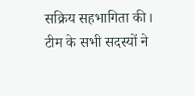सक्रिय सहभागिता की। टीम के सभी सदस्यों ने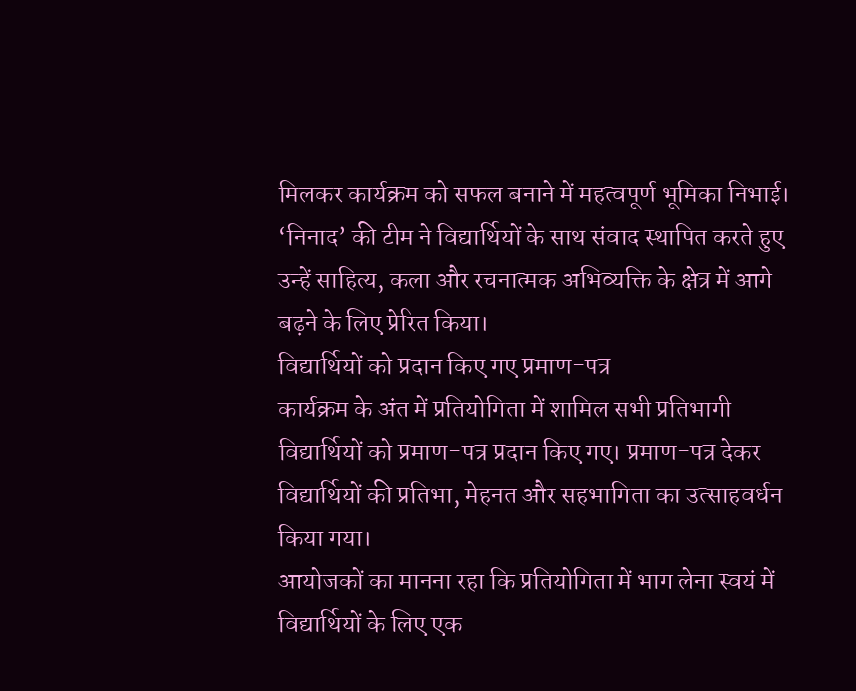मिलकर कार्यक्रम को सफल बनाने में महत्वपूर्ण भूमिका निभाई।
‘निनाद’ की टीम ने विद्यार्थियों के साथ संवाद स्थापित करते हुए उन्हें साहित्य, कला और रचनात्मक अभिव्यक्ति के क्षेत्र में आगे बढ़ने के लिए प्रेरित किया।
विद्यार्थियों को प्रदान किए गए प्रमाण-पत्र
कार्यक्रम के अंत में प्रतियोगिता में शामिल सभी प्रतिभागी विद्यार्थियों को प्रमाण-पत्र प्रदान किए गए। प्रमाण-पत्र देकर विद्यार्थियों की प्रतिभा, मेहनत और सहभागिता का उत्साहवर्धन किया गया।
आयोजकों का मानना रहा कि प्रतियोगिता में भाग लेना स्वयं में विद्यार्थियों के लिए एक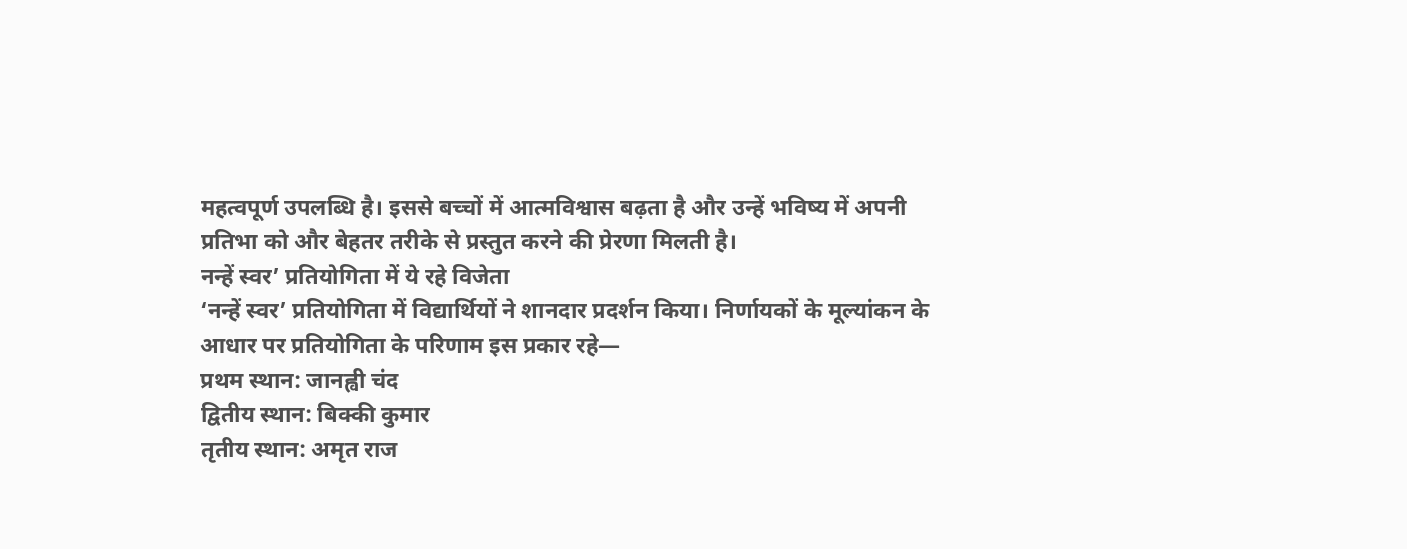महत्वपूर्ण उपलब्धि है। इससे बच्चों में आत्मविश्वास बढ़ता है और उन्हें भविष्य में अपनी प्रतिभा को और बेहतर तरीके से प्रस्तुत करने की प्रेरणा मिलती है।
नन्हें स्वर’ प्रतियोगिता में ये रहे विजेता
‘नन्हें स्वर’ प्रतियोगिता में विद्यार्थियों ने शानदार प्रदर्शन किया। निर्णायकों के मूल्यांकन के आधार पर प्रतियोगिता के परिणाम इस प्रकार रहे—
प्रथम स्थान: जानह्वी चंद
द्वितीय स्थान: बिक्की कुमार
तृतीय स्थान: अमृत राज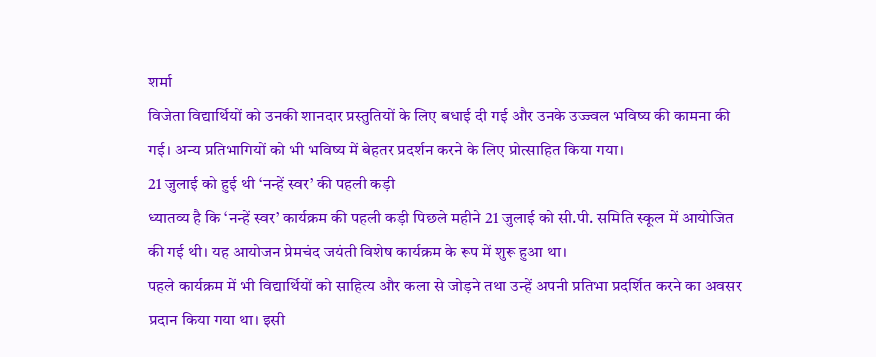शर्मा
विजेता विद्यार्थियों को उनकी शानदार प्रस्तुतियों के लिए बधाई दी गई और उनके उज्ज्वल भविष्य की कामना की गई। अन्य प्रतिभागियों को भी भविष्य में बेहतर प्रदर्शन करने के लिए प्रोत्साहित किया गया।
21 जुलाई को हुई थी ‘नन्हें स्वर’ की पहली कड़ी
ध्यातव्य है कि ‘नन्हें स्वर’ कार्यक्रम की पहली कड़ी पिछले महीने 21 जुलाई को सी.पी. समिति स्कूल में आयोजित की गई थी। यह आयोजन प्रेमचंद जयंती विशेष कार्यक्रम के रूप में शुरू हुआ था।
पहले कार्यक्रम में भी विद्यार्थियों को साहित्य और कला से जोड़ने तथा उन्हें अपनी प्रतिभा प्रदर्शित करने का अवसर प्रदान किया गया था। इसी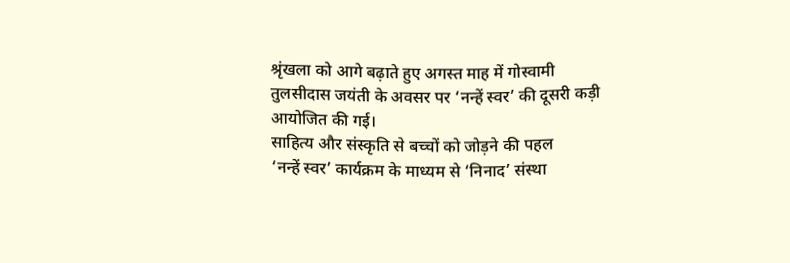श्रृंखला को आगे बढ़ाते हुए अगस्त माह में गोस्वामी तुलसीदास जयंती के अवसर पर ‘नन्हें स्वर’ की दूसरी कड़ी आयोजित की गई।
साहित्य और संस्कृति से बच्चों को जोड़ने की पहल
‘नन्हें स्वर’ कार्यक्रम के माध्यम से ‘निनाद’ संस्था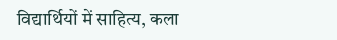विद्यार्थियों में साहित्य, कला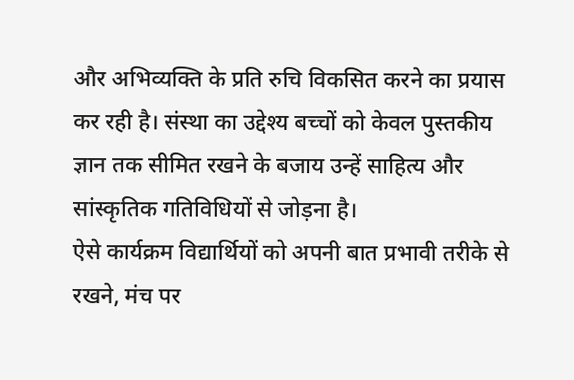और अभिव्यक्ति के प्रति रुचि विकसित करने का प्रयास कर रही है। संस्था का उद्देश्य बच्चों को केवल पुस्तकीय ज्ञान तक सीमित रखने के बजाय उन्हें साहित्य और सांस्कृतिक गतिविधियों से जोड़ना है।
ऐसे कार्यक्रम विद्यार्थियों को अपनी बात प्रभावी तरीके से रखने, मंच पर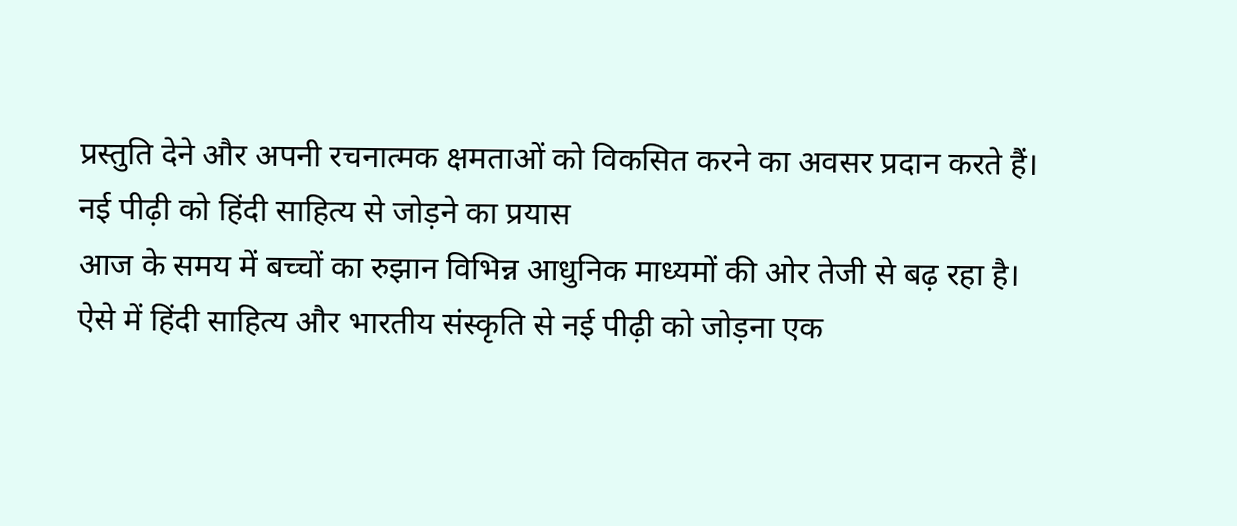प्रस्तुति देने और अपनी रचनात्मक क्षमताओं को विकसित करने का अवसर प्रदान करते हैं।
नई पीढ़ी को हिंदी साहित्य से जोड़ने का प्रयास
आज के समय में बच्चों का रुझान विभिन्न आधुनिक माध्यमों की ओर तेजी से बढ़ रहा है। ऐसे में हिंदी साहित्य और भारतीय संस्कृति से नई पीढ़ी को जोड़ना एक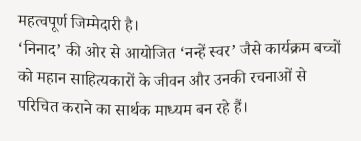महत्वपूर्ण जिम्मेदारी है।
‘निनाद’ की ओर से आयोजित ‘नन्हें स्वर’ जैसे कार्यक्रम बच्चों को महान साहित्यकारों के जीवन और उनकी रचनाओं से परिचित कराने का सार्थक माध्यम बन रहे हैं।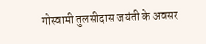गोस्वामी तुलसीदास जयंती के अवसर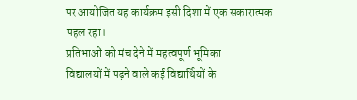पर आयोजित यह कार्यक्रम इसी दिशा में एक सकारात्मक पहल रहा।
प्रतिभाओं को मंच देने में महत्वपूर्ण भूमिका
विद्यालयों में पढ़ने वाले कई विद्यार्थियों के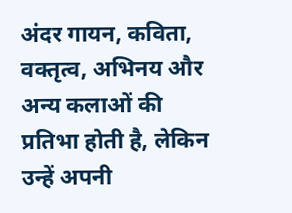अंदर गायन, कविता, वक्तृत्व, अभिनय और अन्य कलाओं की प्रतिभा होती है, लेकिन उन्हें अपनी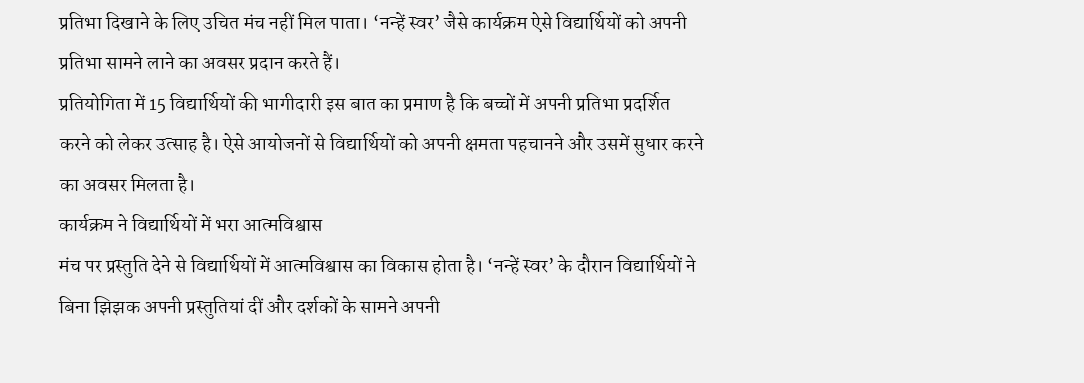प्रतिभा दिखाने के लिए उचित मंच नहीं मिल पाता। ‘नन्हें स्वर’ जैसे कार्यक्रम ऐसे विद्यार्थियों को अपनी प्रतिभा सामने लाने का अवसर प्रदान करते हैं।
प्रतियोगिता में 15 विद्यार्थियों की भागीदारी इस बात का प्रमाण है कि बच्चों में अपनी प्रतिभा प्रदर्शित करने को लेकर उत्साह है। ऐसे आयोजनों से विद्यार्थियों को अपनी क्षमता पहचानने और उसमें सुधार करने का अवसर मिलता है।
कार्यक्रम ने विद्यार्थियों में भरा आत्मविश्वास
मंच पर प्रस्तुति देने से विद्यार्थियों में आत्मविश्वास का विकास होता है। ‘नन्हें स्वर’ के दौरान विद्यार्थियों ने बिना झिझक अपनी प्रस्तुतियां दीं और दर्शकों के सामने अपनी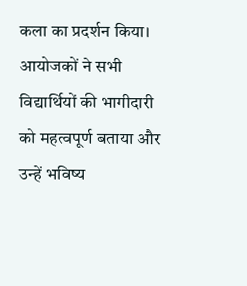कला का प्रदर्शन किया।
आयोजकों ने सभी विद्यार्थियों की भागीदारी को महत्वपूर्ण बताया और उन्हें भविष्य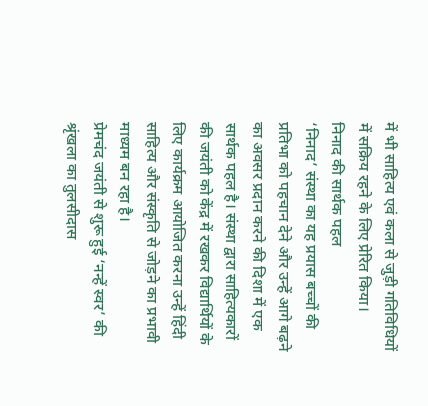में भी साहित्य एवं कला से जुड़ी गतिविधियों में सक्रिय रहने के लिए प्रेरित किया।
निनाद की सार्थक पहल
‘निनाद’ संस्था का यह प्रयास बच्चों की प्रतिभा को पहचान देने और उन्हें आगे बढ़ने का अवसर प्रदान करने की दिशा में एक सार्थक पहल है। संस्था द्वारा साहित्यकारों की जयंती को केंद्र में रखकर विद्यार्थियों के लिए कार्यक्रम आयोजित करना उन्हें हिंदी साहित्य और संस्कृति से जोड़ने का प्रभावी माध्यम बन रहा है।
प्रेमचंद जयंती से शुरू हुई ‘नन्हें स्वर’ की श्रृंखला का तुलसीदास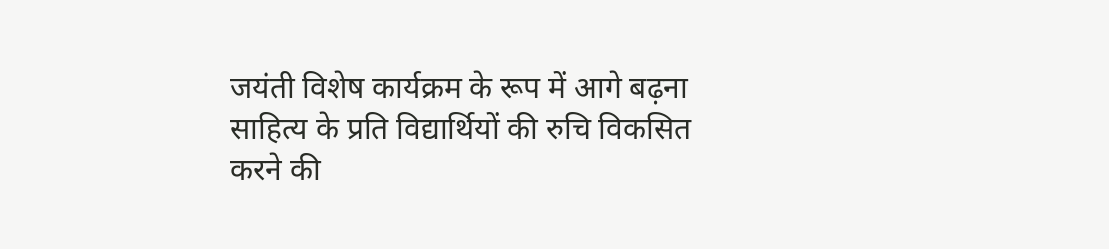जयंती विशेष कार्यक्रम के रूप में आगे बढ़ना साहित्य के प्रति विद्यार्थियों की रुचि विकसित करने की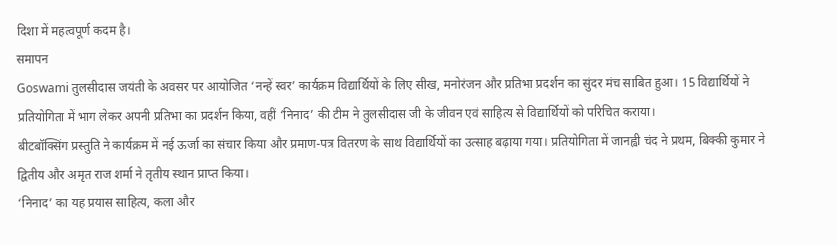दिशा में महत्वपूर्ण कदम है।
समापन
Goswami तुलसीदास जयंती के अवसर पर आयोजित ‘नन्हें स्वर’ कार्यक्रम विद्यार्थियों के लिए सीख, मनोरंजन और प्रतिभा प्रदर्शन का सुंदर मंच साबित हुआ। 15 विद्यार्थियों ने प्रतियोगिता में भाग लेकर अपनी प्रतिभा का प्रदर्शन किया, वहीं ‘निनाद’ की टीम ने तुलसीदास जी के जीवन एवं साहित्य से विद्यार्थियों को परिचित कराया।
बीटबॉक्सिंग प्रस्तुति ने कार्यक्रम में नई ऊर्जा का संचार किया और प्रमाण-पत्र वितरण के साथ विद्यार्थियों का उत्साह बढ़ाया गया। प्रतियोगिता में जानह्वी चंद ने प्रथम, बिक्की कुमार ने द्वितीय और अमृत राज शर्मा ने तृतीय स्थान प्राप्त किया।
‘निनाद’ का यह प्रयास साहित्य, कला और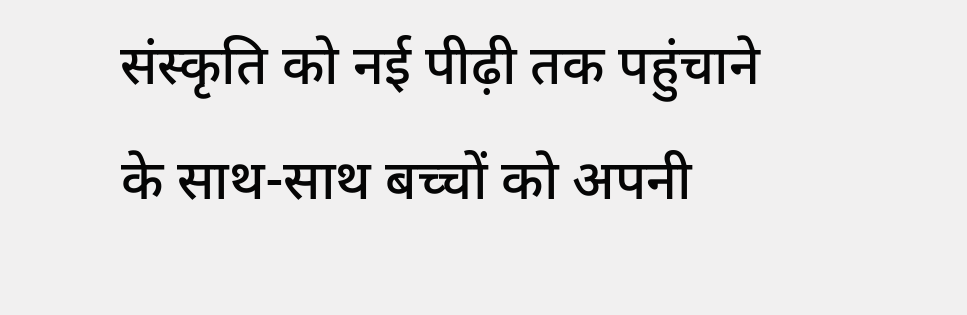संस्कृति को नई पीढ़ी तक पहुंचाने के साथ-साथ बच्चों को अपनी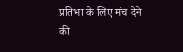प्रतिभा के लिए मंच देने की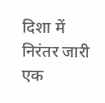दिशा में निरंतर जारी एक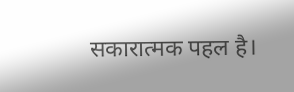सकारात्मक पहल है।